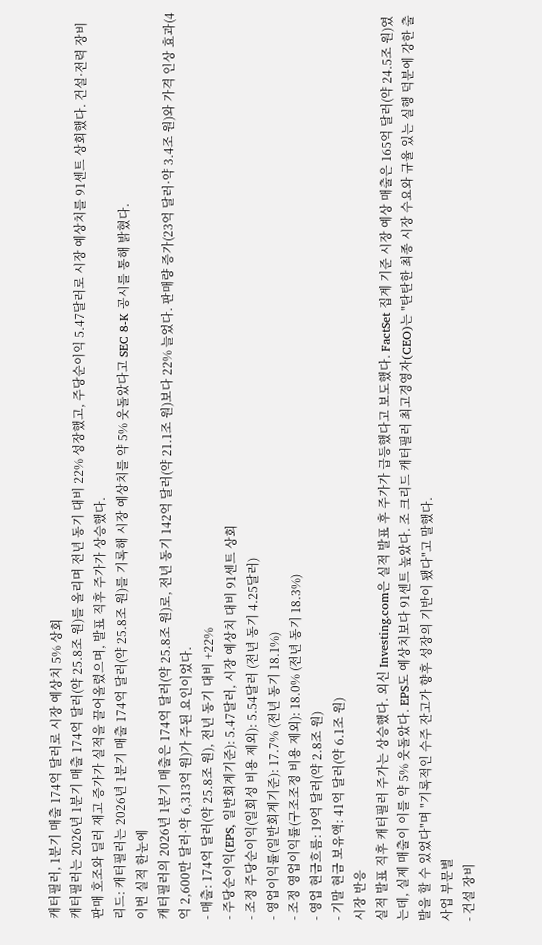캐터필러, 1분기 매출 174억 달러로 시장 예상치 5% 상회
캐터필러는 2026년 1분기 매출 174억 달러(약 25.8조 원)를 올리며 전년 동기 대비 22% 성장했고, 주당순이익 5.47달러로 시장 예상치를 91센트 상회했다. 건설·전력 장비 판매 호조와 딜러 재고 증가가 실적을 끌어올렸으며, 발표 직후 주가가 상승했다.
리드: 캐터필러는 2026년 1분기 매출 174억 달러(약 25.8조 원)를 기록해 시장 예상치를 약 5% 웃돌았다고 SEC 8-K 공시를 통해 밝혔다.
이번 실적 한눈에
캐터필러의 2026년 1분기 매출은 174억 달러(약 25.8조 원)로, 전년 동기 142억 달러(약 21.1조 원)보다 22% 늘었다. 판매량 증가(23억 달러·약 3.4조 원)와 가격 인상 효과(4억 2,600만 달러·약 6,313억 원)가 주된 요인이었다.
- 매출: 174억 달러(약 25.8조 원), 전년 동기 대비 +22%
- 주당순이익(EPS, 일반회계기준): 5.47달러, 시장 예상치 대비 91센트 상회
- 조정 주당순이익(일회성 비용 제외): 5.54달러 (전년 동기 4.25달러)
- 영업이익률(일반회계기준): 17.7% (전년 동기 18.1%)
- 조정 영업이익률(구조조정 비용 제외): 18.0% (전년 동기 18.3%)
- 영업 현금흐름: 19억 달러(약 2.8조 원)
- 기말 현금 보유액: 41억 달러(약 6.1조 원)
시장 반응
실적 발표 직후 캐터필러 주가는 상승했다. 외신 Investing.com은 실적 발표 후 주가가 급등했다고 보도했다. FactSet 집계 기준 시장 예상 매출은 165억 달러(약 24.5조 원)였는데, 실제 매출이 이를 약 5% 웃돌았다. EPS도 예상치보다 91센트 높았다. 조 크리드 캐터필러 최고경영자(CEO)는 "탄탄한 최종 시장 수요와 규율 있는 실행 덕분에 강한 출발을 할 수 있었다"며 "기록적인 수주 잔고가 향후 성장의 기반이 됐다"고 말했다.
사업 부문별
- 건설 장비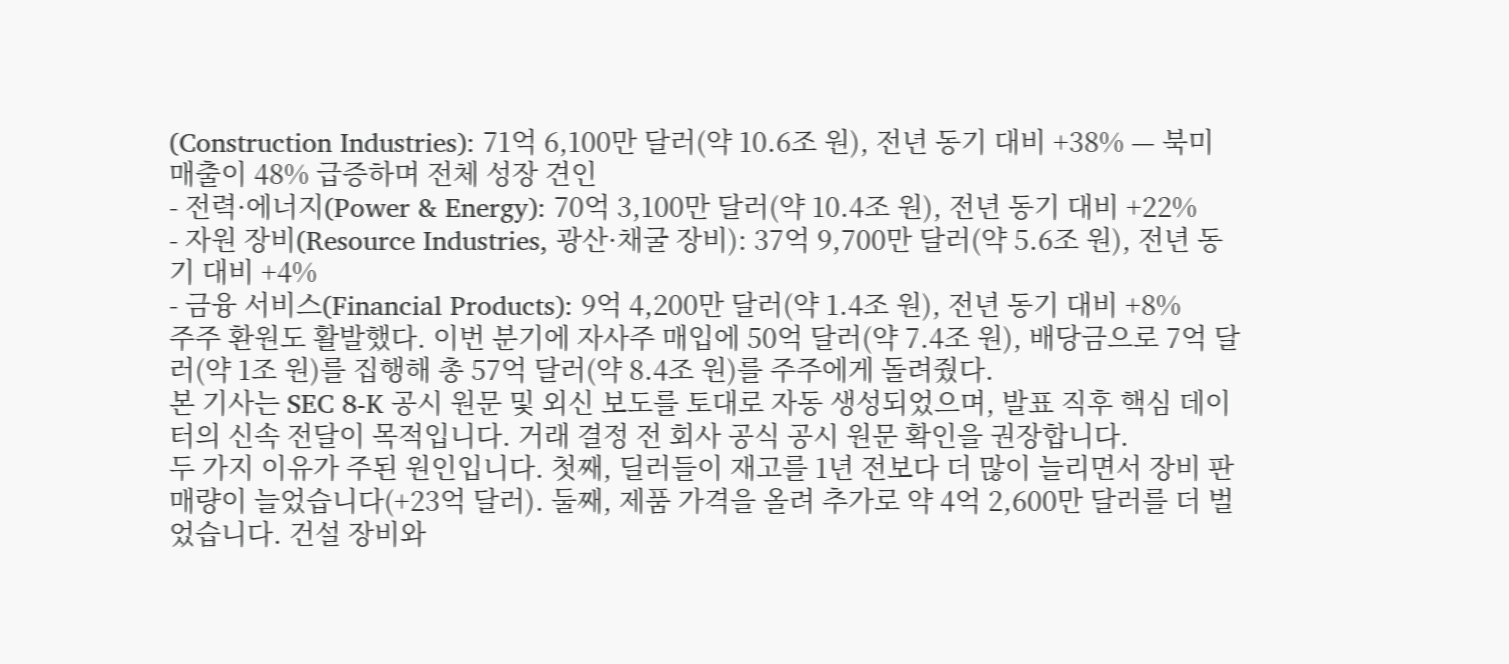(Construction Industries): 71억 6,100만 달러(약 10.6조 원), 전년 동기 대비 +38% — 북미 매출이 48% 급증하며 전체 성장 견인
- 전력·에너지(Power & Energy): 70억 3,100만 달러(약 10.4조 원), 전년 동기 대비 +22%
- 자원 장비(Resource Industries, 광산·채굴 장비): 37억 9,700만 달러(약 5.6조 원), 전년 동기 대비 +4%
- 금융 서비스(Financial Products): 9억 4,200만 달러(약 1.4조 원), 전년 동기 대비 +8%
주주 환원도 활발했다. 이번 분기에 자사주 매입에 50억 달러(약 7.4조 원), 배당금으로 7억 달러(약 1조 원)를 집행해 총 57억 달러(약 8.4조 원)를 주주에게 돌려줬다.
본 기사는 SEC 8-K 공시 원문 및 외신 보도를 토대로 자동 생성되었으며, 발표 직후 핵심 데이터의 신속 전달이 목적입니다. 거래 결정 전 회사 공식 공시 원문 확인을 권장합니다.
두 가지 이유가 주된 원인입니다. 첫째, 딜러들이 재고를 1년 전보다 더 많이 늘리면서 장비 판매량이 늘었습니다(+23억 달러). 둘째, 제품 가격을 올려 추가로 약 4억 2,600만 달러를 더 벌었습니다. 건설 장비와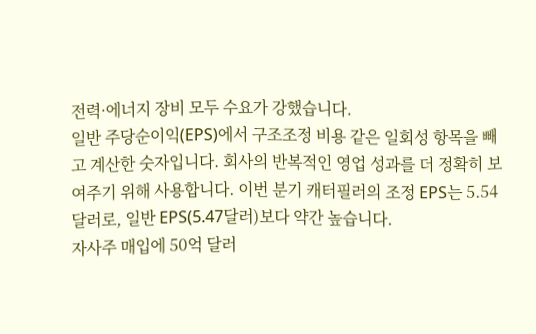전력·에너지 장비 모두 수요가 강했습니다.
일반 주당순이익(EPS)에서 구조조정 비용 같은 일회성 항목을 빼고 계산한 숫자입니다. 회사의 반복적인 영업 성과를 더 정확히 보여주기 위해 사용합니다. 이번 분기 캐터필러의 조정 EPS는 5.54달러로, 일반 EPS(5.47달러)보다 약간 높습니다.
자사주 매입에 50억 달러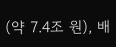(약 7.4조 원), 배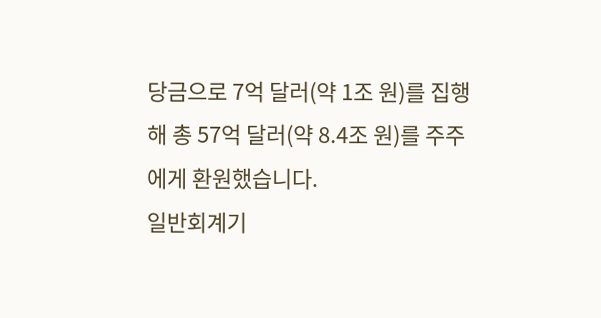당금으로 7억 달러(약 1조 원)를 집행해 총 57억 달러(약 8.4조 원)를 주주에게 환원했습니다.
일반회계기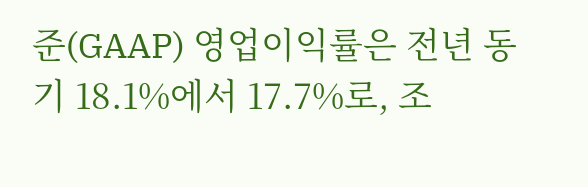준(GAAP) 영업이익률은 전년 동기 18.1%에서 17.7%로, 조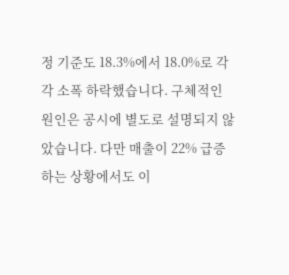정 기준도 18.3%에서 18.0%로 각각 소폭 하락했습니다. 구체적인 원인은 공시에 별도로 설명되지 않았습니다. 다만 매출이 22% 급증하는 상황에서도 이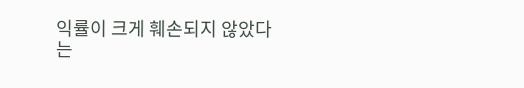익률이 크게 훼손되지 않았다는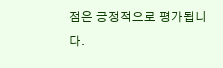점은 긍정적으로 평가됩니다.